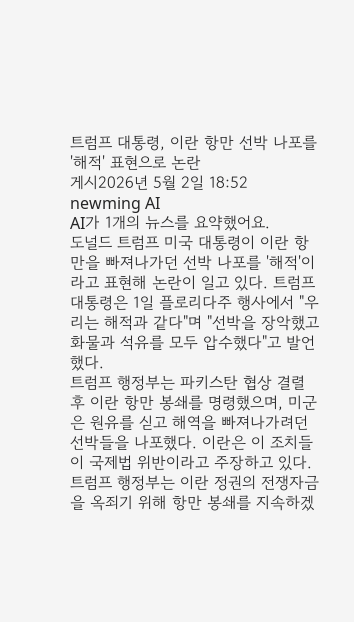트럼프 대통령, 이란 항만 선박 나포를 '해적' 표현으로 논란
게시2026년 5월 2일 18:52
newming AI
AI가 1개의 뉴스를 요약했어요.
도널드 트럼프 미국 대통령이 이란 항만을 빠져나가던 선박 나포를 '해적'이라고 표현해 논란이 일고 있다. 트럼프 대통령은 1일 플로리다주 행사에서 "우리는 해적과 같다"며 "선박을 장악했고 화물과 석유를 모두 압수했다"고 발언했다.
트럼프 행정부는 파키스탄 협상 결렬 후 이란 항만 봉쇄를 명령했으며, 미군은 원유를 싣고 해역을 빠져나가려던 선박들을 나포했다. 이란은 이 조치들이 국제법 위반이라고 주장하고 있다.
트럼프 행정부는 이란 정권의 전쟁자금을 옥죄기 위해 항만 봉쇄를 지속하겠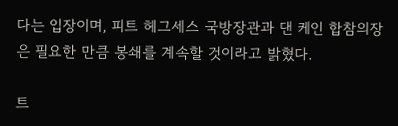다는 입장이며, 피트 헤그세스 국방장관과 댄 케인 합참의장은 필요한 만큼 봉쇄를 계속할 것이라고 밝혔다.

트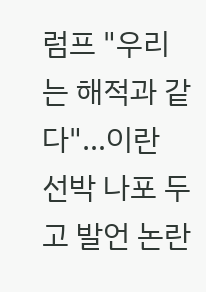럼프 "우리는 해적과 같다"…이란 선박 나포 두고 발언 논란